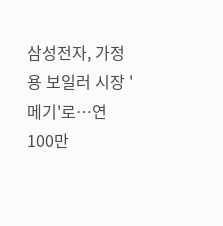삼성전자, 가정용 보일러 시장 '메기'로…연 100만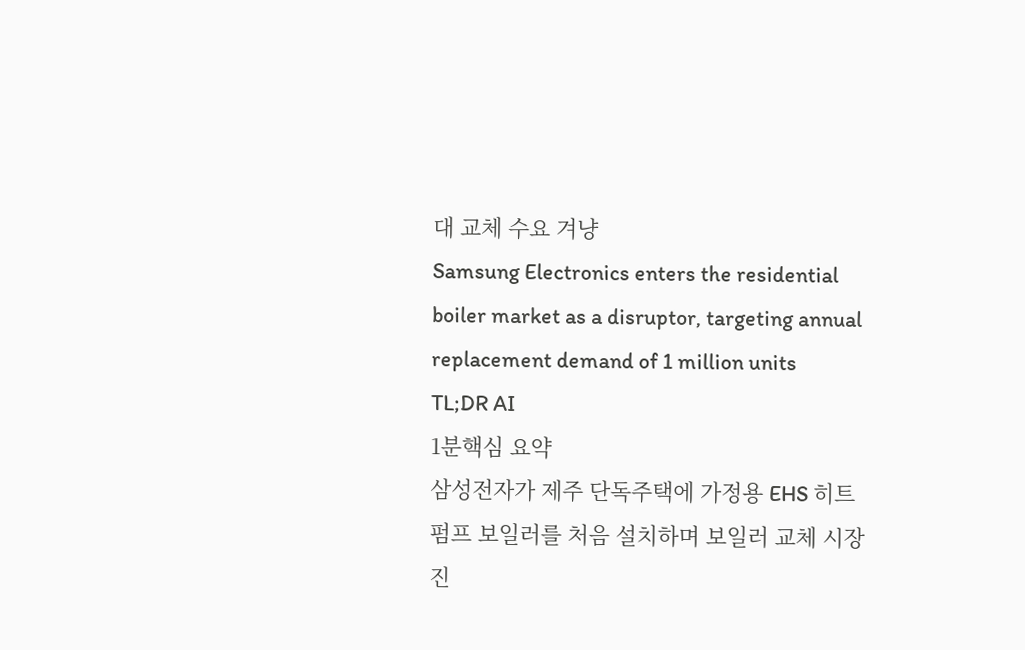대 교체 수요 겨냥
Samsung Electronics enters the residential boiler market as a disruptor, targeting annual replacement demand of 1 million units
TL;DR AI
1분핵심 요약
삼성전자가 제주 단독주택에 가정용 EHS 히트펌프 보일러를 처음 설치하며 보일러 교체 시장 진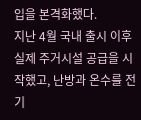입을 본격화했다.
지난 4월 국내 출시 이후 실제 주거시설 공급을 시작했고, 난방과 온수를 전기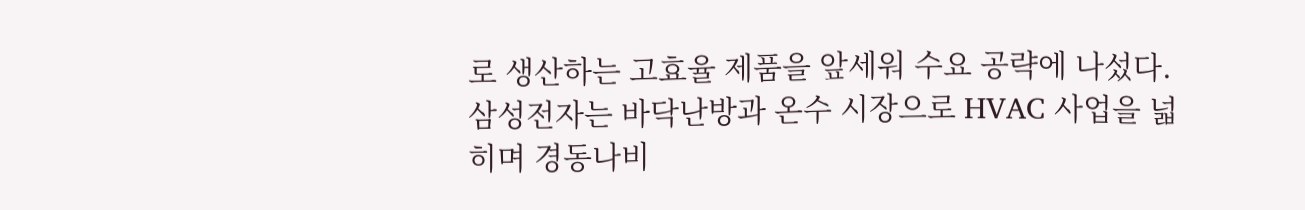로 생산하는 고효율 제품을 앞세워 수요 공략에 나섰다.
삼성전자는 바닥난방과 온수 시장으로 HVAC 사업을 넓히며 경동나비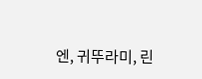엔, 귀뚜라미, 린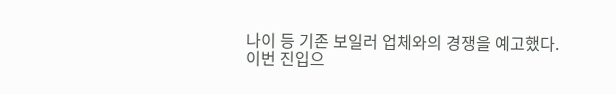나이 등 기존 보일러 업체와의 경쟁을 예고했다.
이번 진입으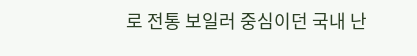로 전통 보일러 중심이던 국내 난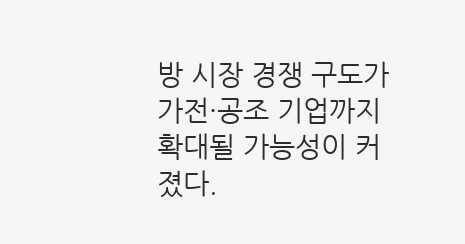방 시장 경쟁 구도가 가전·공조 기업까지 확대될 가능성이 커졌다.